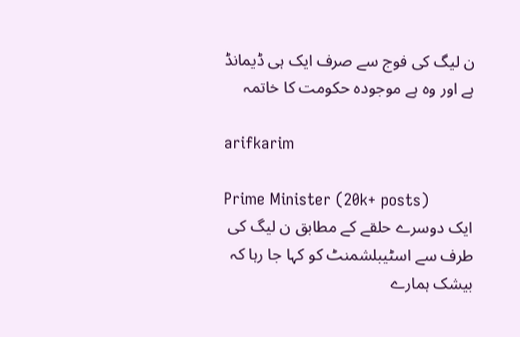ن لیگ کی فوج سے صرف ایک ہی ڈیمانڈ ہے اور وہ ہے موجودہ حکومت کا خاتمہ

arifkarim

Prime Minister (20k+ posts)
ایک دوسرے حلقے کے مطابق ن لیگ کی طرف سے اسٹیبلشمنٹ کو کہا جا رہا کہ بیشک ہمارے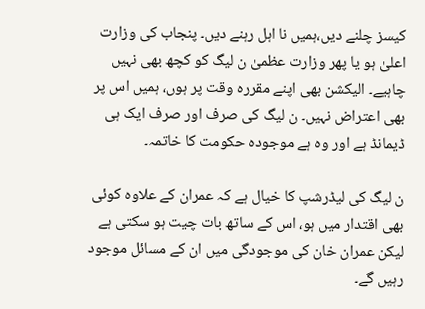کیسز چلنے دیں،ہمیں نا اہل رہنے دیں۔ پنجاب کی وزارت اعلیٰ ہو یا پھر وزارت عظمیٰ ن لیگ کو کچھ بھی نہیں چاہیے۔ الیکشن بھی اپنے مقررہ وقت پر ہوں، ہمیں اس پر بھی اعتراض نہیں۔ ن لیگ کی صرف اور صرف ایک ہی ڈیمانڈ ہے اور وہ ہے موجودہ حکومت کا خاتمہ۔

ن لیگ کی لیڈرشپ کا خیال ہے کہ عمران کے علاوہ کوئی بھی اقتدار میں ہو، اس کے ساتھ بات چیت ہو سکتی ہے لیکن عمران خان کی موجودگی میں ان کے مسائل موجود رہیں گے۔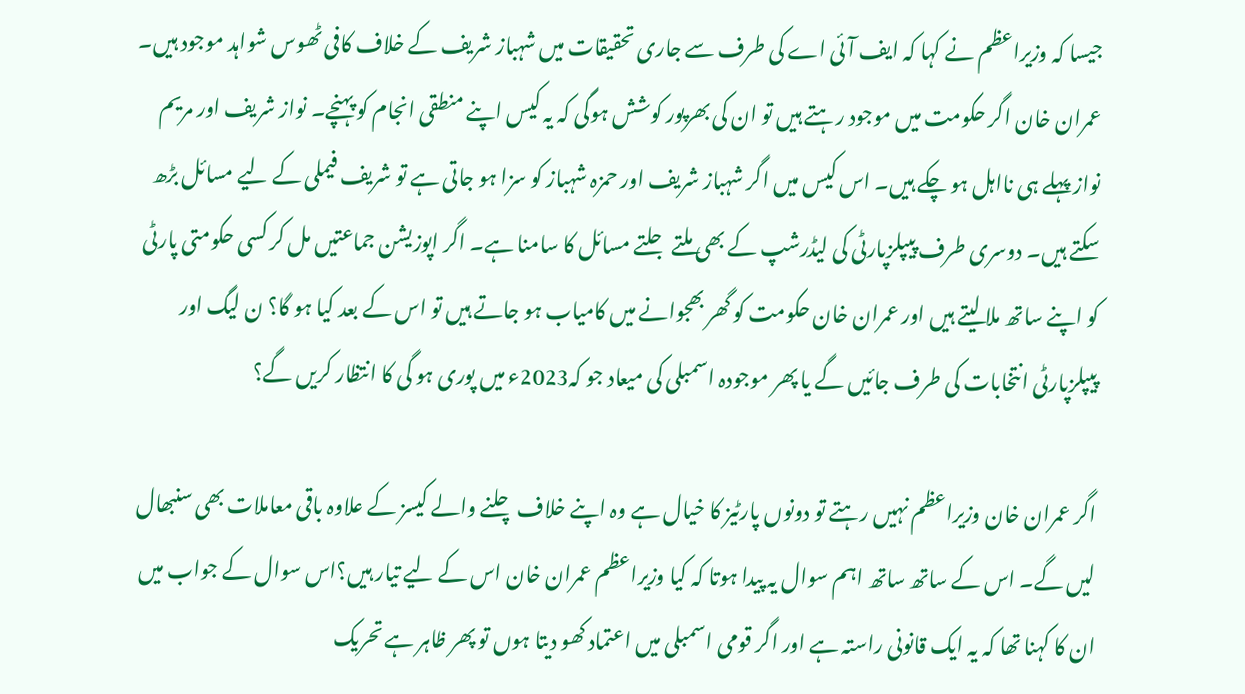جیسا کہ وزیراعظم نے کہا کہ ایف آئی اے کی طرف سے جاری تحقیقات میں شہباز شریف کے خلاف کافی ٹھوس شواہد موجود ہیں۔ عمران خان اگر حکومت میں موجود رہتے ہیں تو ان کی بھرپور کوشش ہوگی کہ یہ کیس اپنے منطقی انجام کو پہنچے۔ نواز شریف اور مریم نواز پہلے ہی نااہل ہو چکے ہیں۔ اس کیس میں اگر شہباز شریف اور حمزہ شہباز کو سزا ہو جاتی ہے تو شریف فیملی کے لیے مسائل بڑھ سکتے ہیں۔ دوسری طرف پیپلزپارٹی کی لیڈرشپ کے بھی ملتے جلتے مسائل کا سامنا ہے۔ اگر اپوزیشن جماعتیں مل کر کسی حکومتی پارٹی کو اپنے ساتھ ملا لیتے ہیں اور عمران خان حکومت کو گھر بھجوانے میں کامیاب ہو جاتے ہیں تو اس کے بعد کیا ہو گا؟ ن لیگ اور پیپلزپارٹی انتخابات کی طرف جائیں گے یا پھر موجودہ اسمبلی کی میعاد جو کہ2023ء میں پوری ہو گی کا انتظار کریں گے؟

اگر عمران خان وزیراعظم نہیں رہتے تو دونوں پارٹیز کا خیال ہے وہ اپنے خلاف چلنے والے کیسز کے علاوہ باقی معاملات بھی سنبھال لیں گے۔ اس کے ساتھ ساتھ اہم سوال یہ پیدا ہوتا کہ کیا وزیراعظم عمران خان اس کے لیے تیار ہیں؟اس سوال کے جواب میں ان کا کہنا تھا کہ یہ ایک قانونی راستہ ہے اور اگر قومی اسمبلی میں اعتماد کھو دیتا ہوں تو پھر ظاہر ہے تحریک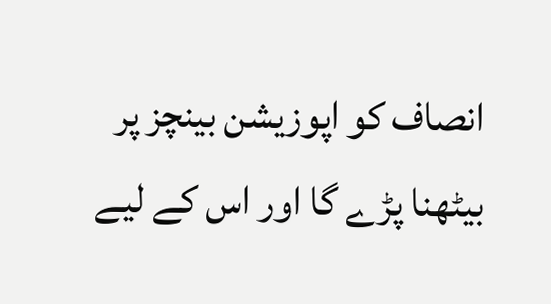انصاف کو اپوزیشن بینچز پر بیٹھنا پڑے گا اور اس کے لیے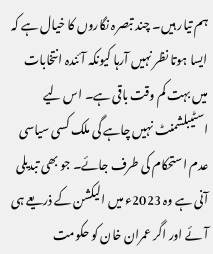ہم تیار ہیں۔ چند تبصرہ نگاروں کا خیال ہے کہ ایسا ہوتا نظر نہیں آرہا کیونکہ آئندہ انتخابات میں بہت کم وقت باقی ہے۔ اس لیے اسٹیبلشمنٹ نہیں چاہے گی ملک کسی سیاسی عدم استحکام کی طرف جائے۔ جو بھی تبدیلی آنی ہے وہ 2023ء میں الیکشن کے ذریعے ہی آئے اور اگر عمران خان کو حکومت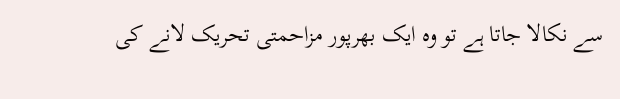سے نکالا جاتا ہے تو وہ ایک بھرپور مزاحمتی تحریک لانے کی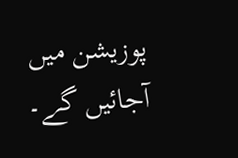پوزیشن میں آجائیں گے۔